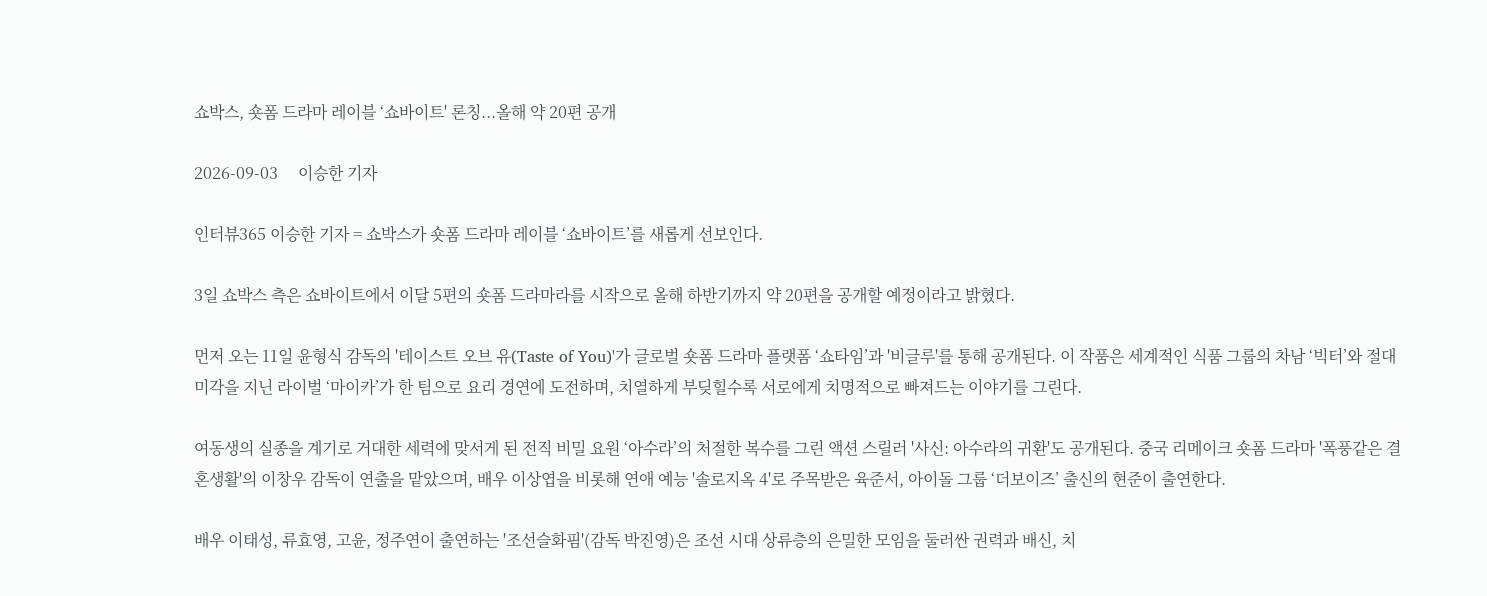쇼박스, 숏폼 드라마 레이블 ‘쇼바이트' 론칭...올해 약 20편 공개

2026-09-03     이승한 기자

인터뷰365 이승한 기자 = 쇼박스가 숏폼 드라마 레이블 ‘쇼바이트’를 새롭게 선보인다.

3일 쇼박스 측은 쇼바이트에서 이달 5편의 숏폼 드라마라를 시작으로 올해 하반기까지 약 20편을 공개할 예정이라고 밝혔다.

먼저 오는 11일 윤형식 감독의 '테이스트 오브 유(Taste of You)'가 글로벌 숏폼 드라마 플랫폼 ‘쇼타임’과 '비글루'를 통해 공개된다. 이 작품은 세계적인 식품 그룹의 차남 ‘빅터’와 절대미각을 지닌 라이벌 ‘마이카’가 한 팀으로 요리 경연에 도전하며, 치열하게 부딪힐수록 서로에게 치명적으로 빠져드는 이야기를 그린다.

여동생의 실종을 계기로 거대한 세력에 맞서게 된 전직 비밀 요원 ‘아수라’의 처절한 복수를 그린 액션 스릴러 '사신: 아수라의 귀환'도 공개된다. 중국 리메이크 숏폼 드라마 '폭풍같은 결혼생활'의 이창우 감독이 연출을 맡았으며, 배우 이상엽을 비롯해 연애 예능 '솔로지옥 4'로 주목받은 육준서, 아이돌 그룹 ‘더보이즈’ 출신의 현준이 출연한다.

배우 이태성, 류효영, 고윤, 정주연이 출연하는 '조선슬화핌'(감독 박진영)은 조선 시대 상류층의 은밀한 모임을 둘러싼 권력과 배신, 치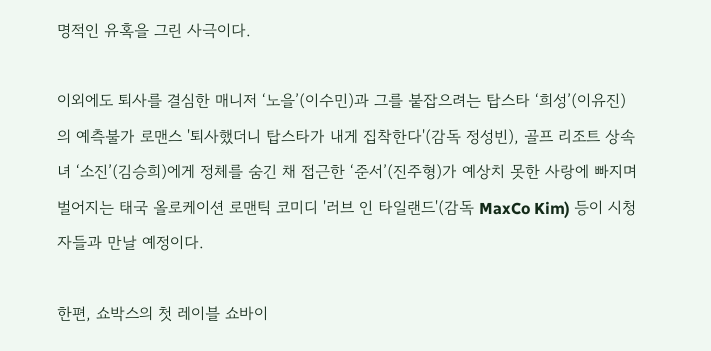명적인 유혹을 그린 사극이다.

이외에도 퇴사를 결심한 매니저 ‘노을’(이수민)과 그를 붙잡으려는 탑스타 ‘희성’(이유진)의 예측불가 로맨스 '퇴사했더니 탑스타가 내게 집착한다'(감독 정성빈), 골프 리조트 상속녀 ‘소진’(김승희)에게 정체를 숨긴 채 접근한 ‘준서’(진주형)가 예상치 못한 사랑에 빠지며 벌어지는 태국 올로케이션 로맨틱 코미디 '러브 인 타일랜드'(감독 MaxCo Kim) 등이 시청자들과 만날 예정이다.

한편, 쇼박스의 첫 레이블 쇼바이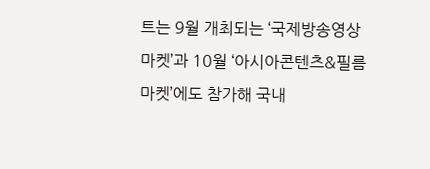트는 9월 개최되는 ‘국제방송영상마켓’과 10월 ‘아시아콘텐츠&필름마켓’에도 참가해 국내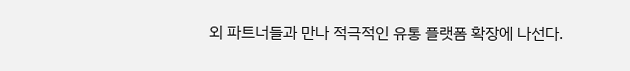외 파트너들과 만나 적극적인 유통 플랫폼 확장에 나선다.